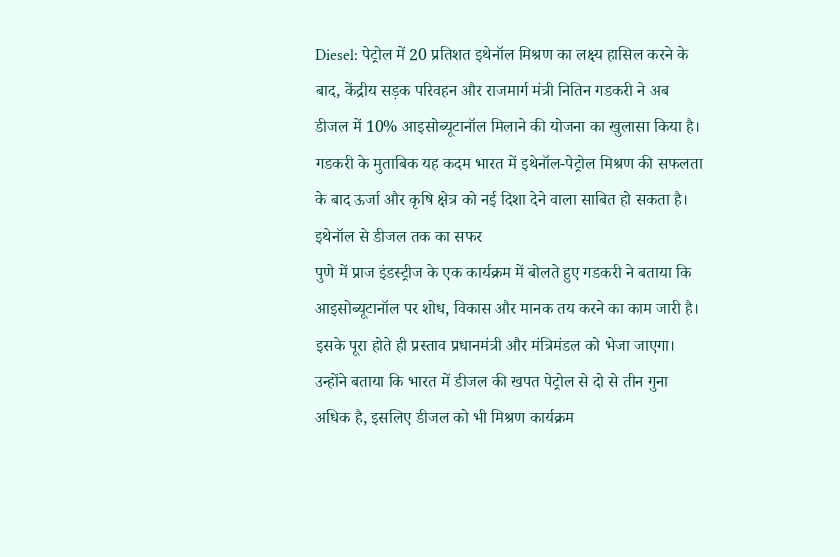Diesel: पेट्रोल में 20 प्रतिशत इथेनॉल मिश्रण का लक्ष्य हासिल करने के बाद, केंद्रीय सड़क परिवहन और राजमार्ग मंत्री नितिन गडकरी ने अब डीजल में 10% आइसोब्यूटानॉल मिलाने की योजना का खुलासा किया है। गडकरी के मुताबिक यह कदम भारत में इथेनॉल-पेट्रोल मिश्रण की सफलता के बाद ऊर्जा और कृषि क्षेत्र को नई दिशा देने वाला साबित हो सकता है।
इथेनॉल से डीजल तक का सफर
पुणे में प्राज इंडस्ट्रीज के एक कार्यक्रम में बोलते हुए गडकरी ने बताया कि आइसोब्यूटानॉल पर शोध, विकास और मानक तय करने का काम जारी है। इसके पूरा होते ही प्रस्ताव प्रधानमंत्री और मंत्रिमंडल को भेजा जाएगा। उन्होंने बताया कि भारत में डीजल की खपत पेट्रोल से दो से तीन गुना अधिक है, इसलिए डीजल को भी मिश्रण कार्यक्रम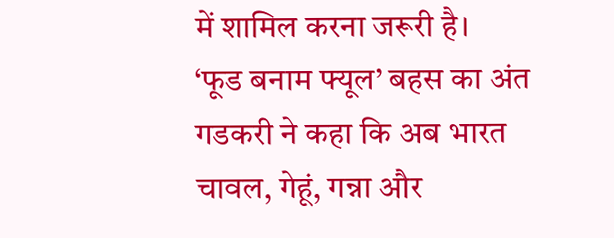में शामिल करना जरूरी है।
‘फूड बनाम फ्यूल’ बहस का अंत
गडकरी ने कहा कि अब भारत चावल, गेहूं, गन्ना और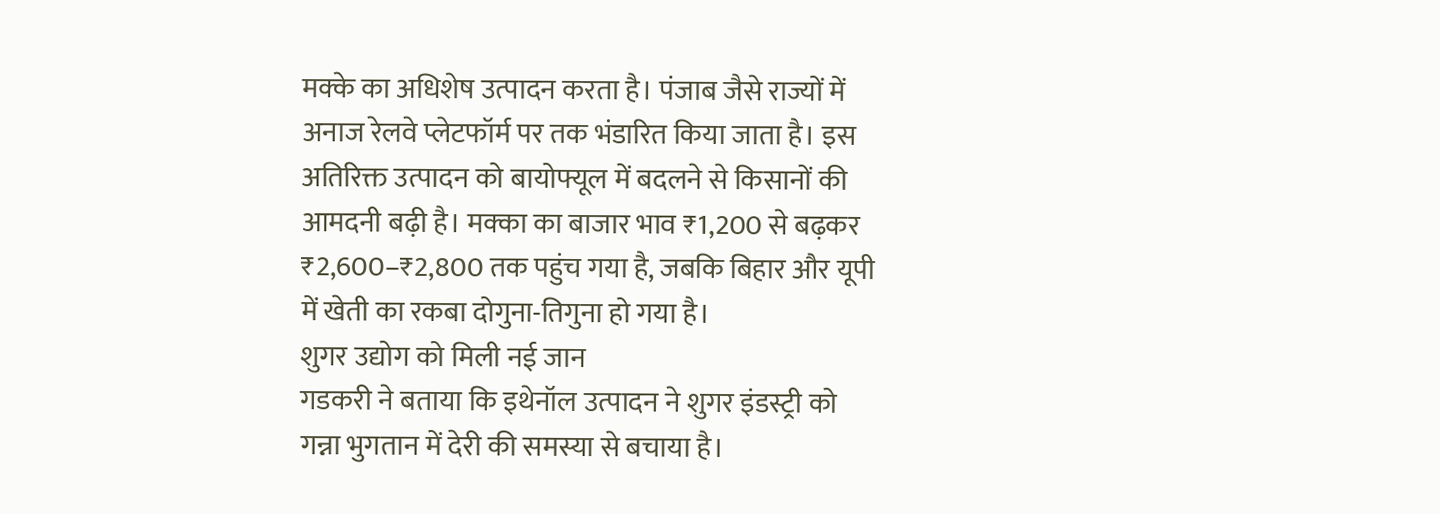मक्के का अधिशेष उत्पादन करता है। पंजाब जैसे राज्यों में अनाज रेलवे प्लेटफॉर्म पर तक भंडारित किया जाता है। इस अतिरिक्त उत्पादन को बायोफ्यूल में बदलने से किसानों की आमदनी बढ़ी है। मक्का का बाजार भाव ₹1,200 से बढ़कर ₹2,600–₹2,800 तक पहुंच गया है, जबकि बिहार और यूपी में खेती का रकबा दोगुना-तिगुना हो गया है।
शुगर उद्योग को मिली नई जान
गडकरी ने बताया कि इथेनॉल उत्पादन ने शुगर इंडस्ट्री को गन्ना भुगतान में देरी की समस्या से बचाया है।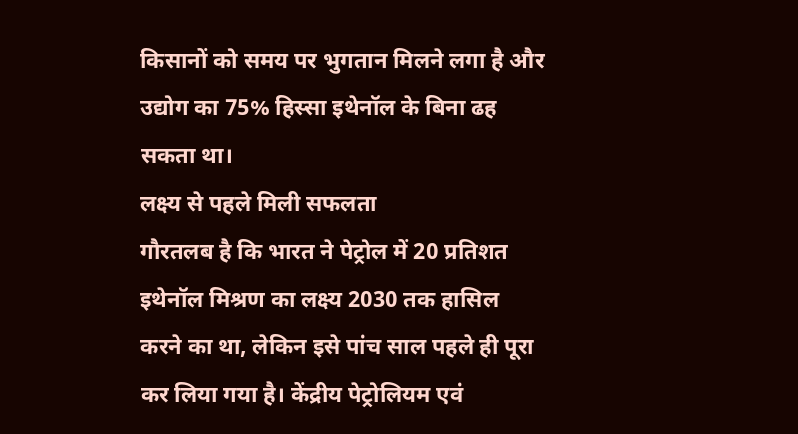किसानों को समय पर भुगतान मिलने लगा है और उद्योग का 75% हिस्सा इथेनॉल के बिना ढह सकता था।
लक्ष्य से पहले मिली सफलता
गौरतलब है कि भारत ने पेट्रोल में 20 प्रतिशत इथेनॉल मिश्रण का लक्ष्य 2030 तक हासिल करने का था, लेकिन इसे पांच साल पहले ही पूरा कर लिया गया है। केंद्रीय पेट्रोलियम एवं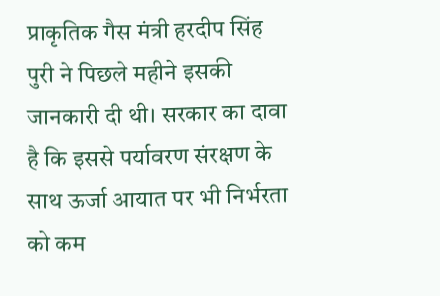प्राकृतिक गैस मंत्री हरदीप सिंह पुरी ने पिछले महीने इसकी जानकारी दी थी। सरकार का दावा है कि इससे पर्यावरण संरक्षण के साथ ऊर्जा आयात पर भी निर्भरता को कम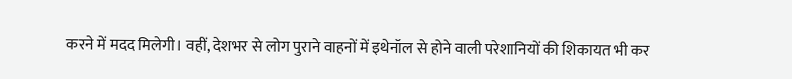करने में मदद मिलेगी। वहीं, देशभर से लोग पुराने वाहनों में इथेनॉल से होने वाली परेशानियों की शिकायत भी कर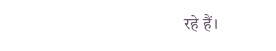रहे हैं।